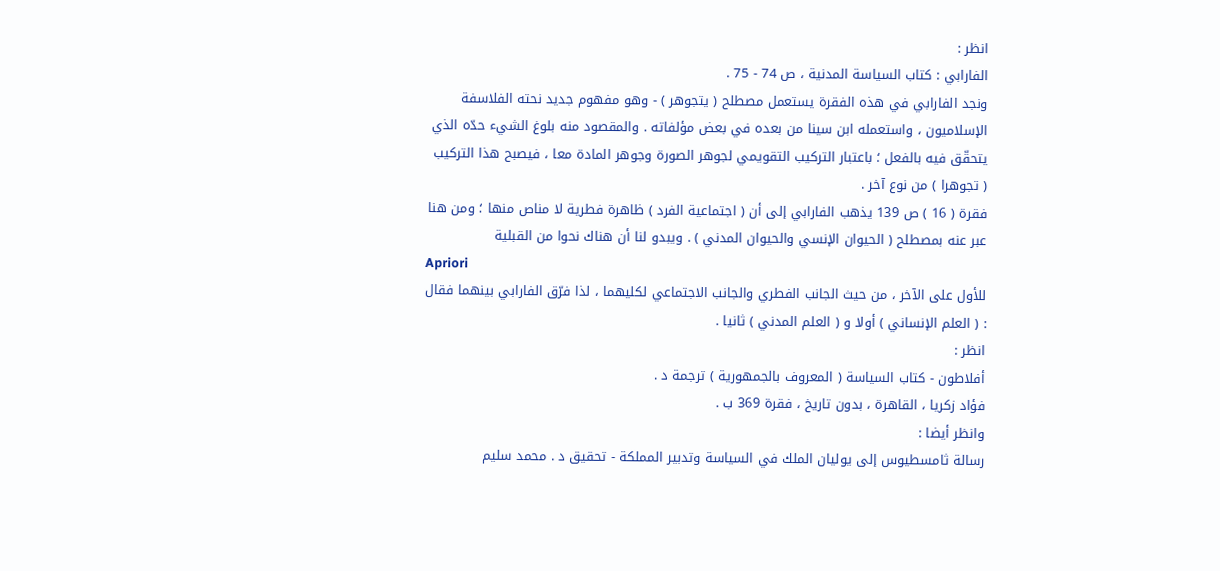انظر :
الفارابي : كتاب السياسة المدنية ، ص 74 - 75 .
ونجد الفارابي في هذه الفقرة يستعمل مصطلح ( يتجوهر ) - وهو مفهوم جديد نحته الفلاسفة الإسلاميون ، واستعمله ابن سينا من بعده في بعض مؤلفاته . والمقصود منه بلوغ الشيء حدّه الذي يتحقّق فيه بالفعل ؛ باعتبار التركيب التقويمي لجوهر الصورة وجوهر المادة معا ، فيصبح هذا التركيب ( تجوهرا ) من نوع آخر .
فقرة ( 16 ) ص 139 يذهب الفارابي إلى أن ( اجتماعية الفرد ) ظاهرة فطرية لا مناص منها ؛ ومن هنا عبر عنه بمصطلح ( الحيوان الإنسي والحيوان المدني ) . ويبدو لنا أن هناك نحوا من القبلية
Apriori
للأول على الآخر ، من حيث الجانب الفطري والجانب الاجتماعي لكليهما ، لذا فرّق الفارابي بينهما فقال : ( العلم الإنساني ) أولا و ( العلم المدني ) ثانيا .
انظر :
أفلاطون - كتاب السياسة ( المعروف بالجمهورية ) ترجمة د .
فؤاد زكريا ، القاهرة ، بدون تاريخ ، فقرة 369 ب .
وانظر أيضا :
رسالة ثامسطيوس إلى يوليان الملك في السياسة وتدبير المملكة - تحقيق د . محمد سليم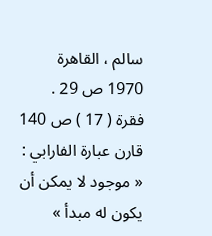سالم ، القاهرة 1970 ص 29 .
فقرة ( 17 ) ص 140 قارن عبارة الفارابي : « موجود لا يمكن أن يكون له مبدأ »